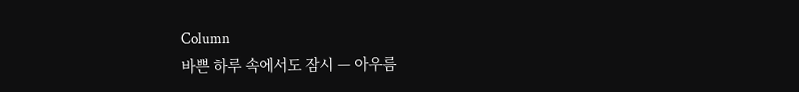Column
바쁜 하루 속에서도 잠시 — 아우름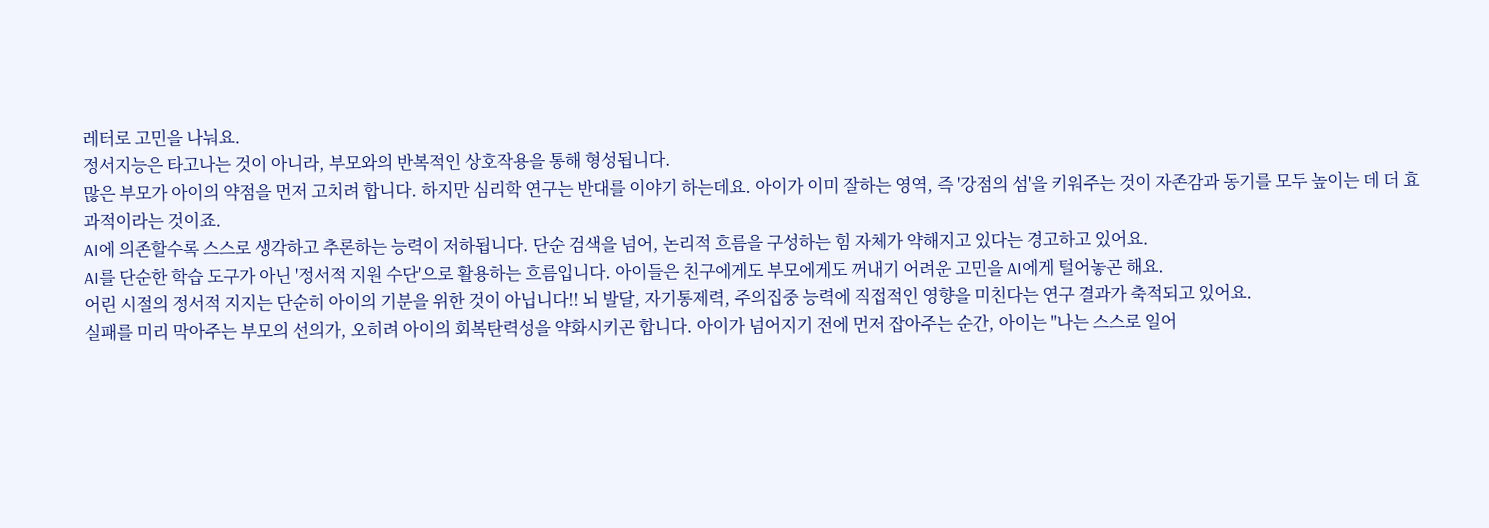레터로 고민을 나눠요.
정서지능은 타고나는 것이 아니라, 부모와의 반복적인 상호작용을 통해 형성됩니다.
많은 부모가 아이의 약점을 먼저 고치려 합니다. 하지만 심리학 연구는 반대를 이야기 하는데요. 아이가 이미 잘하는 영역, 즉 '강점의 섬'을 키워주는 것이 자존감과 동기를 모두 높이는 데 더 효과적이라는 것이죠.
AI에 의존할수록 스스로 생각하고 추론하는 능력이 저하됩니다. 단순 검색을 넘어, 논리적 흐름을 구성하는 힘 자체가 약해지고 있다는 경고하고 있어요.
AI를 단순한 학습 도구가 아닌 '정서적 지원 수단'으로 활용하는 흐름입니다. 아이들은 친구에게도 부모에게도 꺼내기 어려운 고민을 AI에게 털어놓곤 해요.
어린 시절의 정서적 지지는 단순히 아이의 기분을 위한 것이 아닙니다!! 뇌 발달, 자기통제력, 주의집중 능력에 직접적인 영향을 미친다는 연구 결과가 축적되고 있어요.
실패를 미리 막아주는 부모의 선의가, 오히려 아이의 회복탄력성을 약화시키곤 합니다. 아이가 넘어지기 전에 먼저 잡아주는 순간, 아이는 "나는 스스로 일어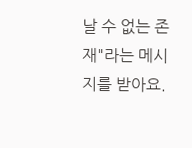날 수 없는 존재"라는 메시지를 받아요.